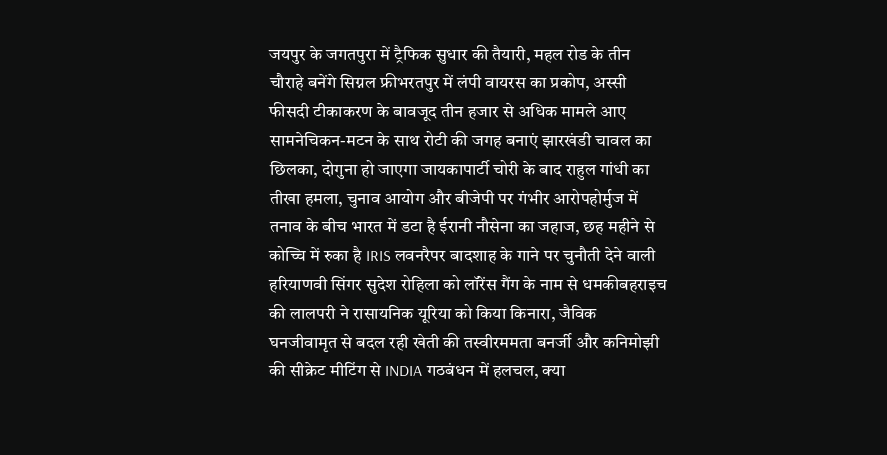जयपुर के जगतपुरा में ट्रैफिक सुधार की तैयारी, महल रोड के तीन चौराहे बनेंगे सिग्नल फ्रीभरतपुर में लंपी वायरस का प्रकोप, अस्सी फीसदी टीकाकरण के बावजूद तीन हजार से अधिक मामले आए सामनेचिकन-मटन के साथ रोटी की जगह बनाएं झारखंडी चावल का छिलका, दोगुना हो जाएगा जायकापार्टी चोरी के बाद राहुल गांधी का तीखा हमला, चुनाव आयोग और बीजेपी पर गंभीर आरोपहोर्मुज में तनाव के बीच भारत में डटा है ईरानी नौसेना का जहाज, छह महीने से कोच्चि में रुका है IRIS लवनरैपर बादशाह के गाने पर चुनौती देने वाली हरियाणवी सिंगर सुदेश रोहिला को लॉरेंस गैंग के नाम से धमकीबहराइच की लालपरी ने रासायनिक यूरिया को किया किनारा, जैविक घनजीवामृत से बदल रही खेती की तस्वीरममता बनर्जी और कनिमोझी की सीक्रेट मीटिंग से INDIA गठबंधन में हलचल, क्या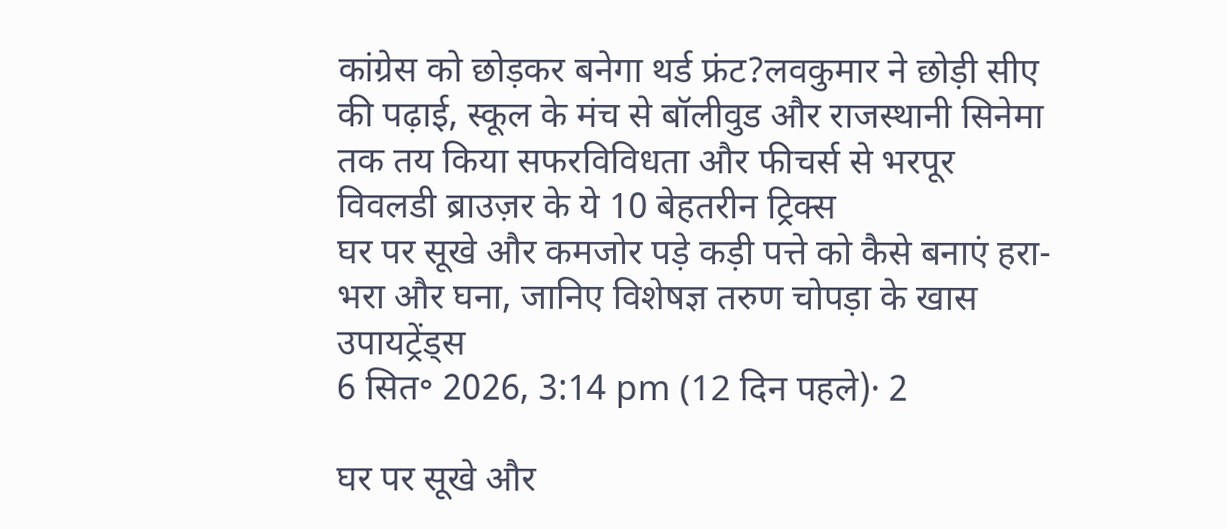कांग्रेस को छोड़कर बनेगा थर्ड फ्रंट?लवकुमार ने छोड़ी सीए की पढ़ाई, स्कूल के मंच से बॉलीवुड और राजस्थानी सिनेमा तक तय किया सफरविविधता और फीचर्स से भरपूर विवलडी ब्राउज़र के ये 10 बेहतरीन ट्रिक्स
घर पर सूखे और कमजोर पड़े कड़ी पत्ते को कैसे बनाएं हरा-भरा और घना, जानिए विशेषज्ञ तरुण चोपड़ा के खास उपायट्रेंड्स
6 सित॰ 2026, 3:14 pm (12 दिन पहले)· 2

घर पर सूखे और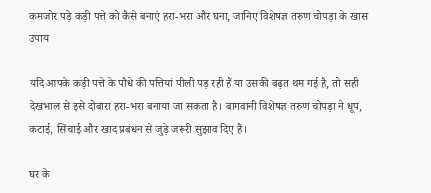कमजोर पड़े कड़ी पत्ते को कैसे बनाएं हरा-भरा और घना, जानिए विशेषज्ञ तरुण चोपड़ा के खास उपाय

यदि आपके कड़ी पत्ते के पौधे की पत्तियां पीली पड़ रही हैं या उसकी बढ़त थम गई है, तो सही देखभाल से इसे दोबारा हरा-भरा बनाया जा सकता है। बागवानी विशेषज्ञ तरुण चोपड़ा ने धूप, कटाई, सिंचाई और खाद प्रबंधन से जुड़े जरूरी सुझाव दिए हैं।

घर के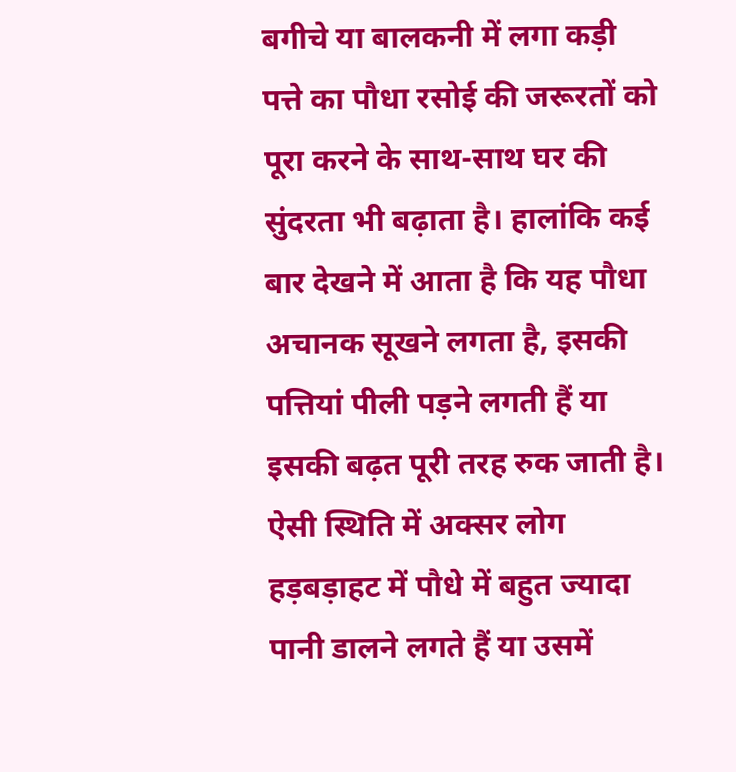बगीचे या बालकनी में लगा कड़ी पत्ते का पौधा रसोई की जरूरतों को पूरा करने के साथ-साथ घर की सुंदरता भी बढ़ाता है। हालांकि कई बार देखने में आता है कि यह पौधा अचानक सूखने लगता है, इसकी पत्तियां पीली पड़ने लगती हैं या इसकी बढ़त पूरी तरह रुक जाती है। ऐसी स्थिति में अक्सर लोग हड़बड़ाहट में पौधे में बहुत ज्यादा पानी डालने लगते हैं या उसमें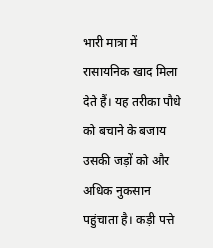भारी मात्रा में रासायनिक खाद मिला देते हैं। यह तरीका पौधे को बचाने के बजाय उसकी जड़ों को और अधिक नुकसान पहुंचाता है। कड़ी पत्ते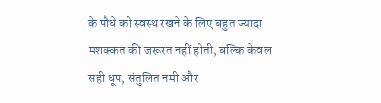के पौधे को स्वस्थ रखने के लिए बहुत ज्यादा मशक्कत की जरूरत नहीं होती, बल्कि केवल सही धूप, संतुलित नमी और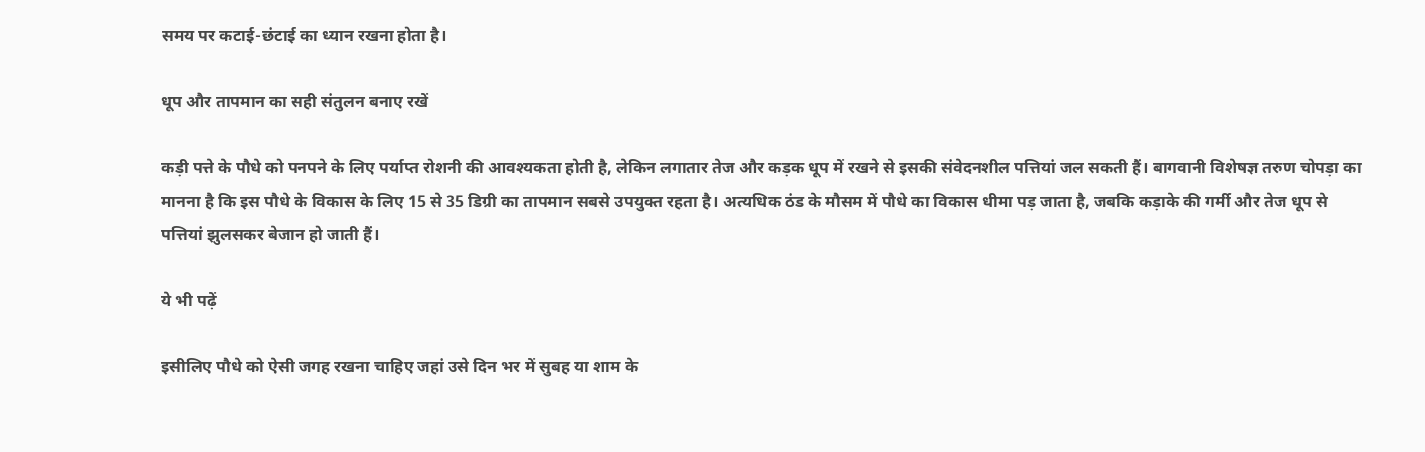समय पर कटाई-छंटाई का ध्यान रखना होता है।

धूप और तापमान का सही संतुलन बनाए रखें

कड़ी पत्ते के पौधे को पनपने के लिए पर्याप्त रोशनी की आवश्यकता होती है, लेकिन लगातार तेज और कड़क धूप में रखने से इसकी संवेदनशील पत्तियां जल सकती हैं। बागवानी विशेषज्ञ तरुण चोपड़ा का मानना है कि इस पौधे के विकास के लिए 15 से 35 डिग्री का तापमान सबसे उपयुक्त रहता है। अत्यधिक ठंड के मौसम में पौधे का विकास धीमा पड़ जाता है, जबकि कड़ाके की गर्मी और तेज धूप से पत्तियां झुलसकर बेजान हो जाती हैं।

ये भी पढ़ें

इसीलिए पौधे को ऐसी जगह रखना चाहिए जहां उसे दिन भर में सुबह या शाम के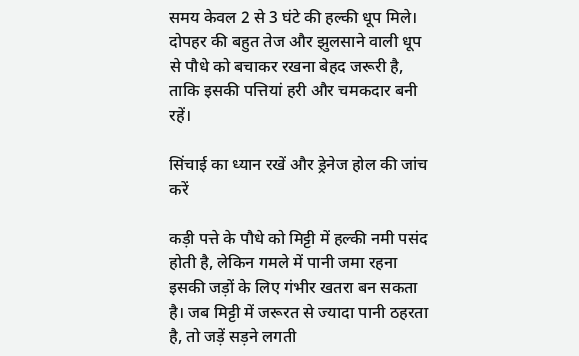समय केवल 2 से 3 घंटे की हल्की धूप मिले। दोपहर की बहुत तेज और झुलसाने वाली धूप से पौधे को बचाकर रखना बेहद जरूरी है, ताकि इसकी पत्तियां हरी और चमकदार बनी रहें।

सिंचाई का ध्यान रखें और ड्रेनेज होल की जांच करें

कड़ी पत्ते के पौधे को मिट्टी में हल्की नमी पसंद होती है, लेकिन गमले में पानी जमा रहना इसकी जड़ों के लिए गंभीर खतरा बन सकता है। जब मिट्टी में जरूरत से ज्यादा पानी ठहरता है, तो जड़ें सड़ने लगती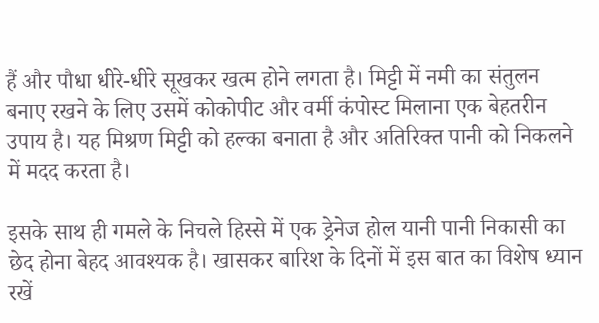हैं और पौधा धीरे-धीरे सूखकर खत्म होने लगता है। मिट्टी में नमी का संतुलन बनाए रखने के लिए उसमें कोकोपीट और वर्मी कंपोस्ट मिलाना एक बेहतरीन उपाय है। यह मिश्रण मिट्टी को हल्का बनाता है और अतिरिक्त पानी को निकलने में मदद करता है।

इसके साथ ही गमले के निचले हिस्से में एक ड्रेनेज होल यानी पानी निकासी का छेद होना बेहद आवश्यक है। खासकर बारिश के दिनों में इस बात का विशेष ध्यान रखें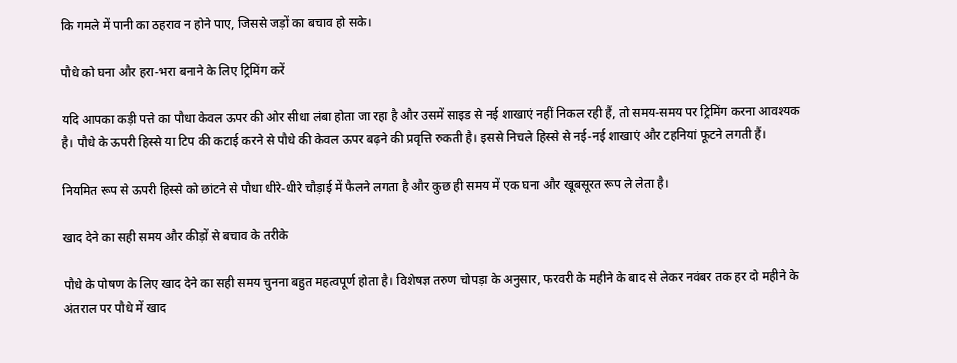कि गमले में पानी का ठहराव न होने पाए, जिससे जड़ों का बचाव हो सके।

पौधे को घना और हरा-भरा बनाने के लिए ट्रिमिंग करें

यदि आपका कड़ी पत्ते का पौधा केवल ऊपर की ओर सीधा लंबा होता जा रहा है और उसमें साइड से नई शाखाएं नहीं निकल रही हैं, तो समय-समय पर ट्रिमिंग करना आवश्यक है। पौधे के ऊपरी हिस्से या टिप की कटाई करने से पौधे की केवल ऊपर बढ़ने की प्रवृत्ति रुकती है। इससे निचले हिस्से से नई-नई शाखाएं और टहनियां फूटने लगती हैं।

नियमित रूप से ऊपरी हिस्से को छांटने से पौधा धीरे-धीरे चौड़ाई में फैलने लगता है और कुछ ही समय में एक घना और खूबसूरत रूप ले लेता है।

खाद देने का सही समय और कीड़ों से बचाव के तरीके

पौधे के पोषण के लिए खाद देने का सही समय चुनना बहुत महत्वपूर्ण होता है। विशेषज्ञ तरुण चोपड़ा के अनुसार, फरवरी के महीने के बाद से लेकर नवंबर तक हर दो महीने के अंतराल पर पौधे में खाद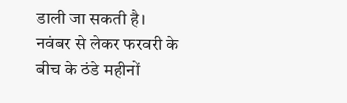डाली जा सकती है। नवंबर से लेकर फरवरी के बीच के ठंडे महीनों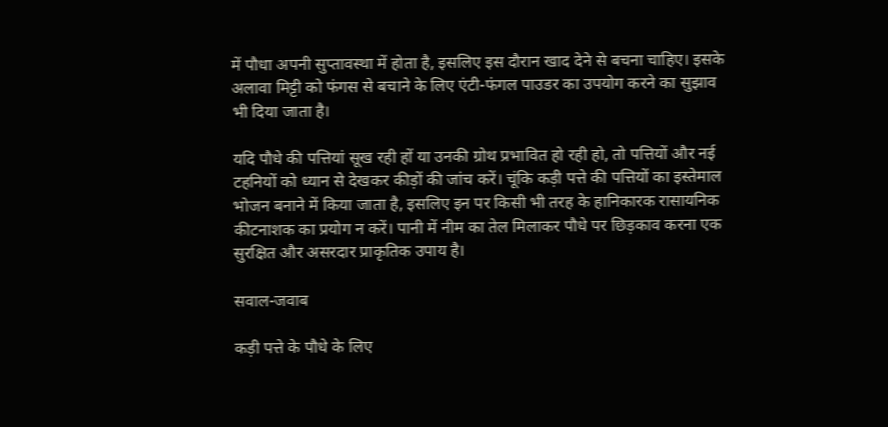में पौधा अपनी सुप्तावस्था में होता है, इसलिए इस दौरान खाद देने से बचना चाहिए। इसके अलावा मिट्टी को फंगस से बचाने के लिए एंटी-फंगल पाउडर का उपयोग करने का सुझाव भी दिया जाता है।

यदि पौधे की पत्तियां सूख रही हों या उनकी ग्रोथ प्रभावित हो रही हो, तो पत्तियों और नई टहनियों को ध्यान से देखकर कीड़ों की जांच करें। चूंकि कड़ी पत्ते की पत्तियों का इस्तेमाल भोजन बनाने में किया जाता है, इसलिए इन पर किसी भी तरह के हानिकारक रासायनिक कीटनाशक का प्रयोग न करें। पानी में नीम का तेल मिलाकर पौधे पर छिड़काव करना एक सुरक्षित और असरदार प्राकृतिक उपाय है।

सवाल-जवाब

कड़ी पत्ते के पौधे के लिए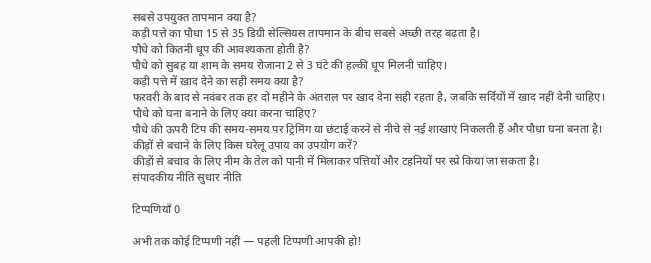सबसे उपयुक्त तापमान क्या है?
कड़ी पत्ते का पौधा 15 से 35 डिग्री सेल्सियस तापमान के बीच सबसे अच्छी तरह बढ़ता है।
पौधे को कितनी धूप की आवश्यकता होती है?
पौधे को सुबह या शाम के समय रोजाना 2 से 3 घंटे की हल्की धूप मिलनी चाहिए।
कड़ी पत्ते में खाद देने का सही समय क्या है?
फरवरी के बाद से नवंबर तक हर दो महीने के अंतराल पर खाद देना सही रहता है, जबकि सर्दियों में खाद नहीं देनी चाहिए।
पौधे को घना बनाने के लिए क्या करना चाहिए?
पौधे की ऊपरी टिप की समय-समय पर ट्रिमिंग या छंटाई करने से नीचे से नई शाखाएं निकलती हैं और पौधा घना बनता है।
कीड़ों से बचाने के लिए किस घरेलू उपाय का उपयोग करें?
कीड़ों से बचाव के लिए नीम के तेल को पानी में मिलाकर पत्तियों और टहनियों पर स्प्रे किया जा सकता है।
संपादकीय नीति सुधार नीति

टिप्पणियाँ 0

अभी तक कोई टिप्पणी नहीं — पहली टिप्पणी आपकी हो!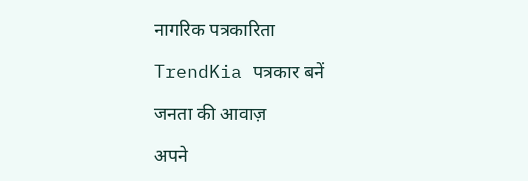नागरिक पत्रकारिता

TrendKia पत्रकार बनें

जनता की आवाज़

अपने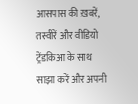आसपास की ख़बरें, तस्वीरें और वीडियो ट्रेंडकिआ के साथ साझा करें और अपनी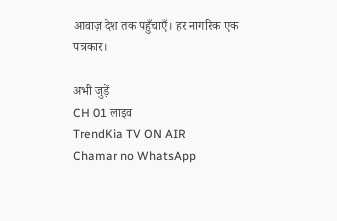आवाज़ देश तक पहुँचाएँ। हर नागरिक एक पत्रकार।

अभी जुड़ें
CH 01 लाइव
TrendKia TV ON AIR
Chamar no WhatsApp